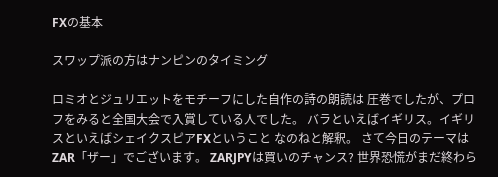FXの基本

スワップ派の方はナンピンのタイミング

ロミオとジュリエットをモチーフにした自作の詩の朗読は 圧巻でしたが、プロフをみると全国大会で入賞している人でした。 バラといえばイギリス。イギリスといえばシェイクスピアFXということ なのねと解釈。 さて今日のテーマはZAR「ザー」でございます。 ZARJPYは買いのチャンス? 世界恐慌がまだ終わら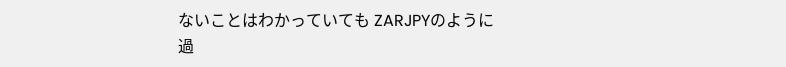ないことはわかっていても ZARJPYのように過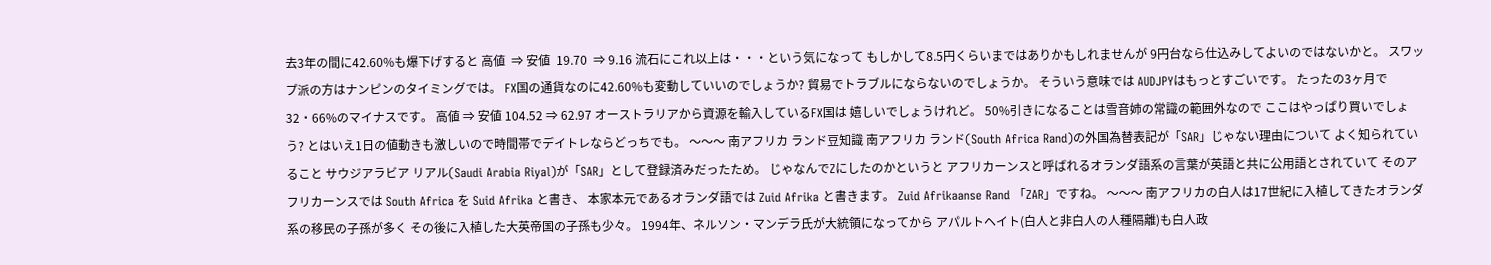去3年の間に42.60%も爆下げすると 高値  ⇒ 安値  19.70  ⇒ 9.16 流石にこれ以上は・・・という気になって もしかして8.5円くらいまではありかもしれませんが 9円台なら仕込みしてよいのではないかと。 スワップ派の方はナンピンのタイミングでは。 FX国の通貨なのに42.60%も変動していいのでしょうか? 貿易でトラブルにならないのでしょうか。 そういう意味では AUDJPYはもっとすごいです。 たったの3ヶ月で32・66%のマイナスです。 高値 ⇒ 安値 104.52 ⇒ 62.97 オーストラリアから資源を輸入しているFX国は 嬉しいでしょうけれど。 50%引きになることは雪音姉の常識の範囲外なので ここはやっぱり買いでしょう? とはいえ1日の値動きも激しいので時間帯でデイトレならどっちでも。 〜〜〜 南アフリカ ランド豆知識 南アフリカ ランド(South Africa Rand)の外国為替表記が「SAR」じゃない理由について よく知られていること サウジアラビア リアル(Saudi Arabia Riyal)が「SAR」として登録済みだったため。 じゃなんでZにしたのかというと アフリカーンスと呼ばれるオランダ語系の言葉が英語と共に公用語とされていて そのアフリカーンスでは South Africa を Suid Afrika と書き、 本家本元であるオランダ語では Zuid Afrika と書きます。 Zuid Afrikaanse Rand 「ZAR」ですね。 〜〜〜 南アフリカの白人は17世紀に入植してきたオランダ系の移民の子孫が多く その後に入植した大英帝国の子孫も少々。 1994年、ネルソン・マンデラ氏が大統領になってから アパルトヘイト(白人と非白人の人種隔離)も白人政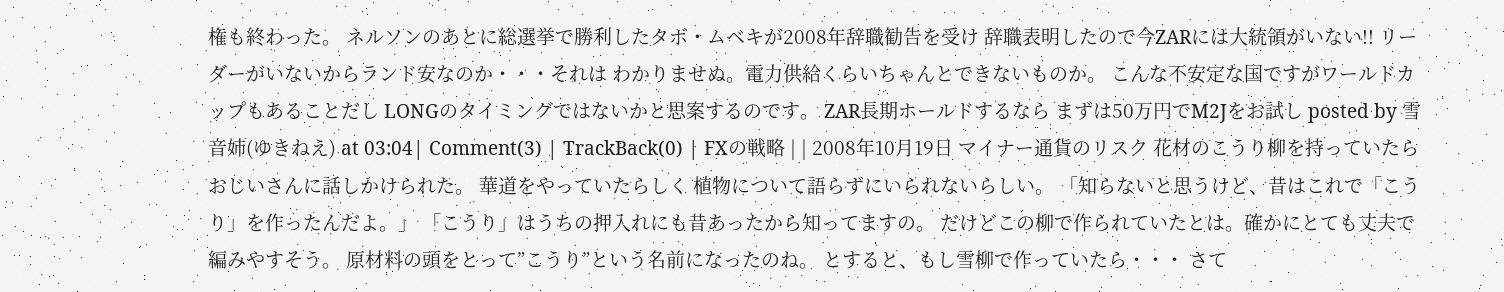権も終わった。 ネルソンのあとに総選挙で勝利したタボ・ムベキが2008年辞職勧告を受け 辞職表明したので今ZARには大統領がいない!! リーダーがいないからランド安なのか・・・それは わかりませぬ。電力供給くらいちゃんとできないものか。 こんな不安定な国ですがワールドカップもあることだし LONGのタイミングではないかと思案するのです。 ZAR長期ホールドするなら まずは50万円でM2Jをお試し posted by 雪音姉(ゆきねえ) at 03:04| Comment(3) | TrackBack(0) | FXの戦略 | | 2008年10月19日 マイナー通貨のリスク 花材のこうり柳を持っていたらおじいさんに話しかけられた。 華道をやっていたらしく 植物について語らずにいられないらしい。 「知らないと思うけど、昔はこれで「こうり」を作ったんだよ。」 「こうり」はうちの押入れにも昔あったから知ってますの。 だけどこの柳で作られていたとは。確かにとても丈夫で編みやすそう。 原材料の頭をとって”こうり”という名前になったのね。 とすると、もし雪柳で作っていたら・・・ さて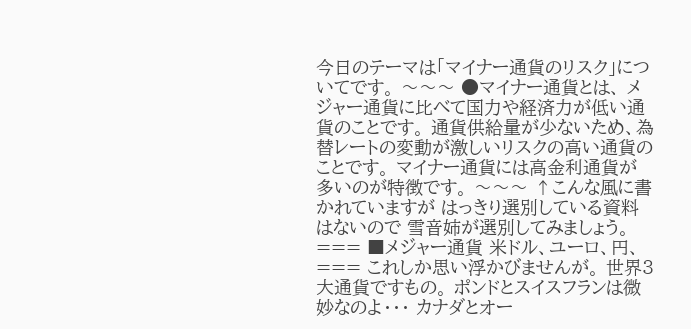今日のテーマは「マイナー通貨のリスク」についてです。 〜〜〜 ●マイナー通貨とは、 メジャー通貨に比べて国力や経済力が低い通貨のことです。 通貨供給量が少ないため、為替レートの変動が激しいリスクの高い通貨のことです。 マイナー通貨には高金利通貨が多いのが特徴です。 〜〜〜 ↑こんな風に書かれていますが はっきり選別している資料はないので 雪音姉が選別してみましょう。 === ■メジャー通貨 米ドル、ユーロ、円、 === これしか思い浮かびませんが。 世界3大通貨ですもの。 ポンドとスイスフランは微妙なのよ・・・ カナダとオー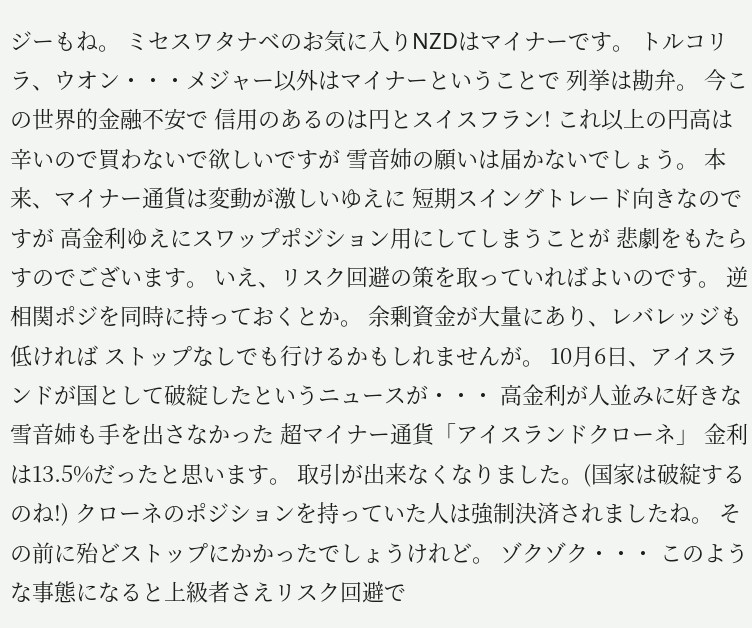ジーもね。 ミセスワタナベのお気に入りNZDはマイナーです。 トルコリラ、ウオン・・・メジャー以外はマイナーということで 列挙は勘弁。 今この世界的金融不安で 信用のあるのは円とスイスフラン! これ以上の円高は辛いので買わないで欲しいですが 雪音姉の願いは届かないでしょう。 本来、マイナー通貨は変動が激しいゆえに 短期スイングトレード向きなのですが 高金利ゆえにスワップポジション用にしてしまうことが 悲劇をもたらすのでございます。 いえ、リスク回避の策を取っていればよいのです。 逆相関ポジを同時に持っておくとか。 余剰資金が大量にあり、レバレッジも低ければ ストップなしでも行けるかもしれませんが。 10月6日、アイスランドが国として破綻したというニュースが・・・ 高金利が人並みに好きな雪音姉も手を出さなかった 超マイナー通貨「アイスランドクローネ」 金利は13.5%だったと思います。 取引が出来なくなりました。(国家は破綻するのね!) クローネのポジションを持っていた人は強制決済されましたね。 その前に殆どストップにかかったでしょうけれど。 ゾクゾク・・・ このような事態になると上級者さえリスク回避で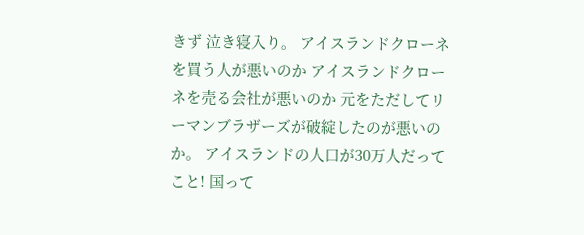きず 泣き寝入り。 アイスランドクローネを買う人が悪いのか アイスランドクローネを売る会社が悪いのか 元をただしてリーマンブラザーズが破綻したのが悪いのか。 アイスランドの人口が30万人だってこと! 国って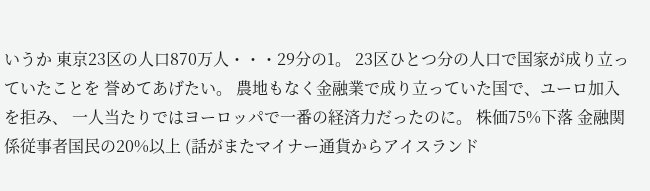いうか 東京23区の人口870万人・・・29分の1。 23区ひとつ分の人口で国家が成り立っていたことを 誉めてあげたい。 農地もなく金融業で成り立っていた国で、ユーロ加入を拒み、 一人当たりではヨーロッパで一番の経済力だったのに。 株価75%下落 金融関係従事者国民の20%以上 (話がまたマイナー通貨からアイスランド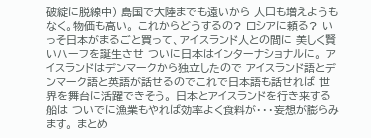破綻に脱線中) 島国で大陸までも遠いから 人口も増えようもなく。物価も高い。 これからどうするの? ロシアに頼る? いっそ日本がまるごと買って、アイスランド人との間に 美しく賢いハーフを誕生させ ついに日本はインターナショナルに。 アイスランドはデンマークから独立したので アイスランド語とデンマーク語と英語が話せるのでこれで日本語も話せれば 世界を舞台に活躍できそう。 日本とアイスランドを行き来する船は ついでに漁業もやれば効率よく食料が・・・妄想が膨らみます。 まとめ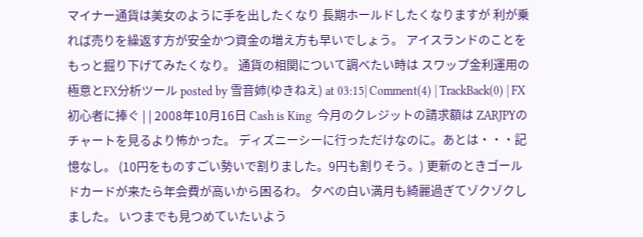マイナー通貨は美女のように手を出したくなり 長期ホールドしたくなりますが 利が乗れば売りを繰返す方が安全かつ資金の増え方も早いでしょう。 アイスランドのことをもっと掘り下げてみたくなり。 通貨の相関について調べたい時は スワップ金利運用の極意とFX分析ツール posted by 雪音姉(ゆきねえ) at 03:15| Comment(4) | TrackBack(0) | FX初心者に捧ぐ | | 2008年10月16日 Cash is King  今月のクレジットの請求額は ZARJPYのチャートを見るより怖かった。 ディズニーシーに行っただけなのに。あとは・・・記憶なし。 (10円をものすごい勢いで割りました。9円も割りそう。) 更新のときゴールドカードが来たら年会費が高いから困るわ。 夕べの白い満月も綺麗過ぎてゾクゾクしました。 いつまでも見つめていたいよう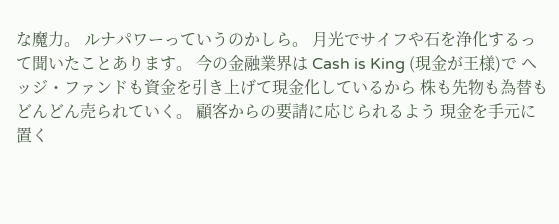な魔力。 ルナパワーっていうのかしら。 月光でサイフや石を浄化するって聞いたことあります。 今の金融業界は Cash is King (現金が王様)で ヘッジ・ファンドも資金を引き上げて現金化しているから 株も先物も為替もどんどん売られていく。 顧客からの要請に応じられるよう 現金を手元に置く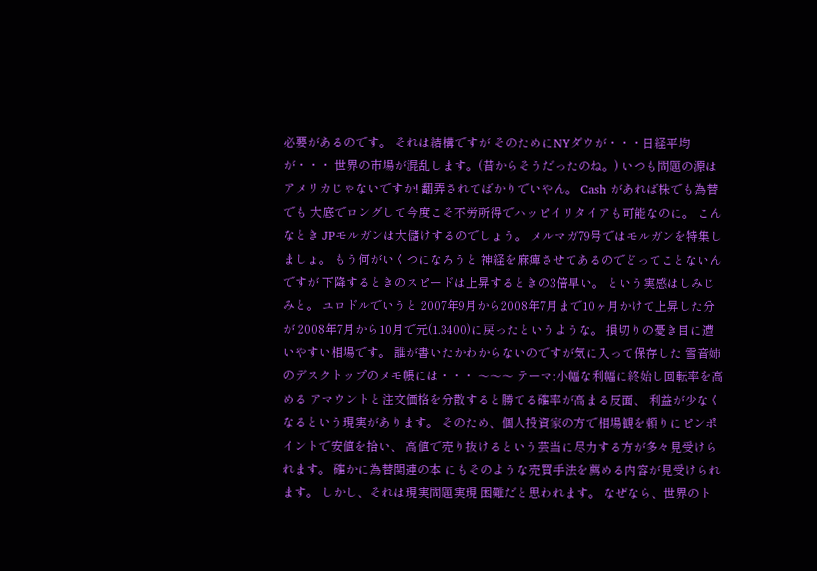必要があるのです。 それは結構ですが そのためにNYダウが・・・日経平均が・・・ 世界の市場が混乱します。(昔からそうだったのね。) いつも問題の源は アメリカじゃないですか! 翻弄されてばかりでいやん。 Cash があれば株でも為替でも 大底でロングして今度こそ不労所得でハッピイリタイアも可能なのに。 こんなとき JPモルガンは大儲けするのでしょう。 メルマガ79号ではモルガンを特集しましょ。 もう何がいくつになろうと 神経を麻痺させてあるのでどってことないんですが 下降するときのスピードは上昇するときの3倍早い。 という実感はしみじみと。 ユロドルでいうと 2007年9月から2008年7月まで10ヶ月かけて上昇した分が 2008年7月から10月で元(1.3400)に戻ったというような。 損切りの憂き目に遭いやすい相場です。 誰が書いたかわからないのですが気に入って保存した 雪音姉のデスクトップのメモ帳には・・・ 〜〜〜 テーマ:小幅な利幅に終始し回転率を高める アマウントと注文価格を分散すると勝てる確率が高まる反面、 利益が少なくなるという現実があります。 そのため、個人投資家の方で相場観を頼りにピンポイントで安値を拾い、 高値で売り抜けるという芸当に尽力する方が多々見受けられます。 確かに為替関連の本 にもそのような売買手法を薦める内容が見受けられます。 しかし、それは現実問題実現 困難だと思われます。 なぜなら、世界のト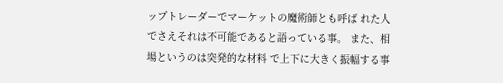ップトレーダーでマーケットの魔術師とも呼ば れた人でさえそれは不可能であると語っている事。 また、相場というのは突発的な材料 で上下に大きく振幅する事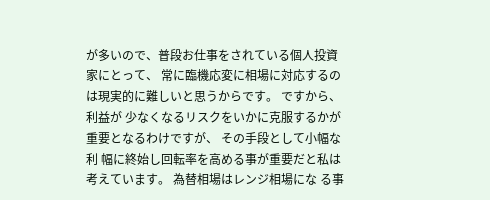が多いので、普段お仕事をされている個人投資家にとって、 常に臨機応変に相場に対応するのは現実的に難しいと思うからです。 ですから、利益が 少なくなるリスクをいかに克服するかが重要となるわけですが、 その手段として小幅な利 幅に終始し回転率を高める事が重要だと私は考えています。 為替相場はレンジ相場にな る事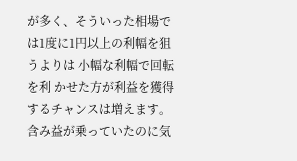が多く、そういった相場では1度に1円以上の利幅を狙うよりは 小幅な利幅で回転を利 かせた方が利益を獲得するチャンスは増えます。 含み益が乗っていたのに気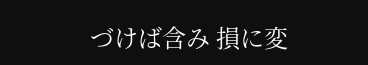づけば含み 損に変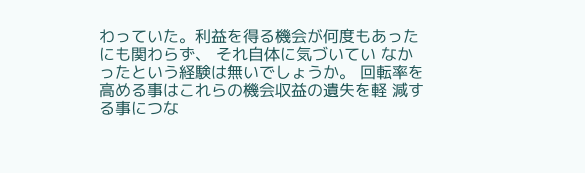わっていた。利益を得る機会が何度もあったにも関わらず、 それ自体に気づいてい なかったという経験は無いでしょうか。 回転率を高める事はこれらの機会収益の遺失を軽 減する事につな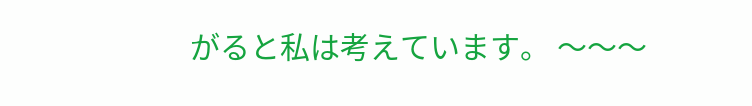がると私は考えています。 〜〜〜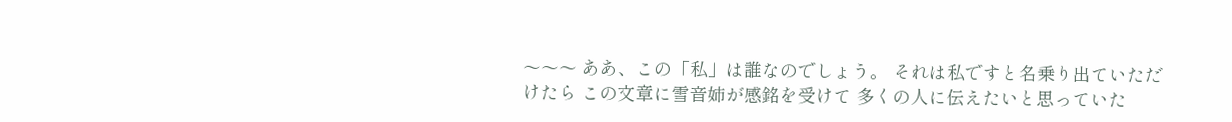〜〜〜 ああ、この「私」は誰なのでしょう。 それは私ですと名乗り出ていただけたら この文章に雪音姉が感銘を受けて 多くの人に伝えたいと思っていた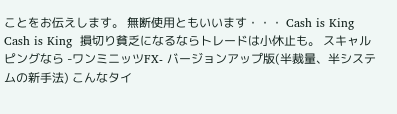ことをお伝えします。 無断使用ともいいます・・・ Cash is King  Cash is King  損切り貧乏になるならトレードは小休止も。 スキャルピングなら -ワンミニッツFX- バージョンアップ版(半裁量、半システムの新手法) こんなタイ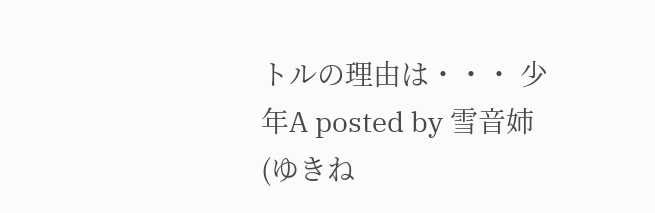トルの理由は・・・ 少年A posted by 雪音姉(ゆきね